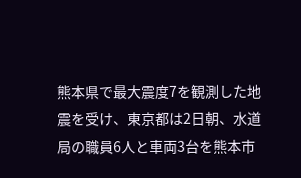熊本県で最大震度7を観測した地震を受け、東京都は2日朝、水道局の職員6人と車両3台を熊本市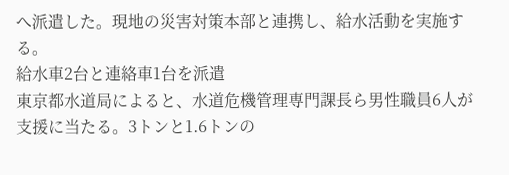へ派遣した。現地の災害対策本部と連携し、給水活動を実施する。
給水車2台と連絡車1台を派遣
東京都水道局によると、水道危機管理専門課長ら男性職員6人が支援に当たる。3トンと1.6トンの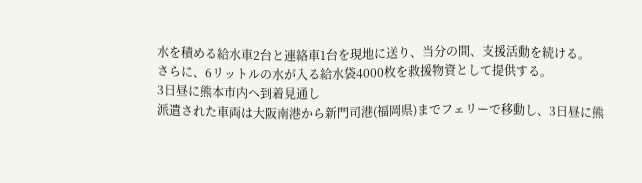水を積める給水車2台と連絡車1台を現地に送り、当分の間、支援活動を続ける。
さらに、6リットルの水が入る給水袋4000枚を救援物資として提供する。
3日昼に熊本市内へ到着見通し
派遣された車両は大阪南港から新門司港(福岡県)までフェリーで移動し、3日昼に熊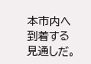本市内へ到着する見通しだ。